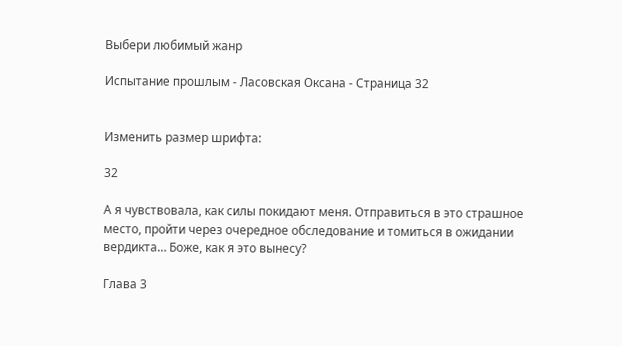Выбери любимый жанр

Испытание прошлым - Ласовская Оксана - Страница 32


Изменить размер шрифта:

32

А я чувствовала, как силы покидают меня. Отправиться в это страшное место, пройти через очередное обследование и томиться в ожидании вердикта… Боже, как я это вынесу?

Глава 3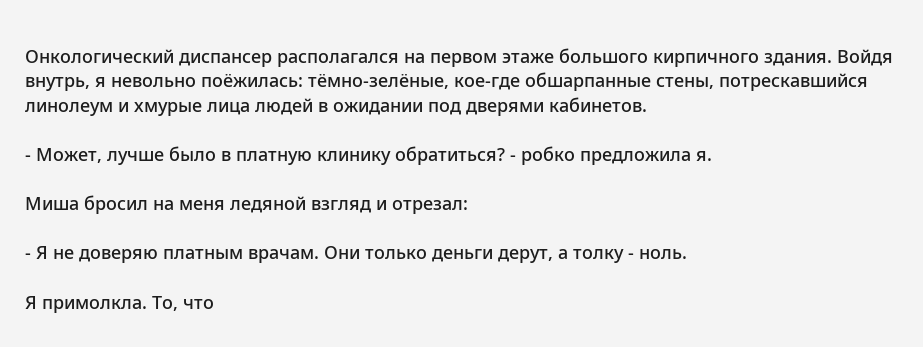Онкологический диспансер располагался на первом этаже большого кирпичного здания. Войдя внутрь, я невольно поёжилась: тёмно-зелёные, кое-где обшарпанные стены, потрескавшийся линолеум и хмурые лица людей в ожидании под дверями кабинетов.

- Может, лучше было в платную клинику обратиться? - робко предложила я.

Миша бросил на меня ледяной взгляд и отрезал:

- Я не доверяю платным врачам. Они только деньги дерут, а толку - ноль.

Я примолкла. То, что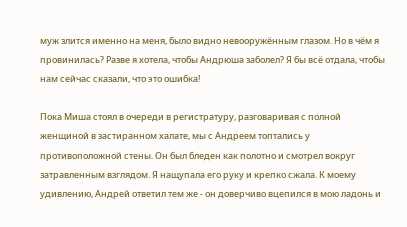муж злится именно на меня, было видно невооружённым глазом. Но в чём я провинилась? Разве я хотела, чтобы Андрюша заболел? Я бы всё отдала, чтобы нам сейчас сказали, что это ошибка!

Пока Миша стоял в очереди в регистратуру, разговаривая с полной женщиной в застиранном халате, мы с Андреем топтались у противоположной стены. Он был бледен как полотно и смотрел вокруг затравленным взглядом. Я нащупала его руку и крепко сжала. К моему удивлению, Андрей ответил тем же - он доверчиво вцепился в мою ладонь и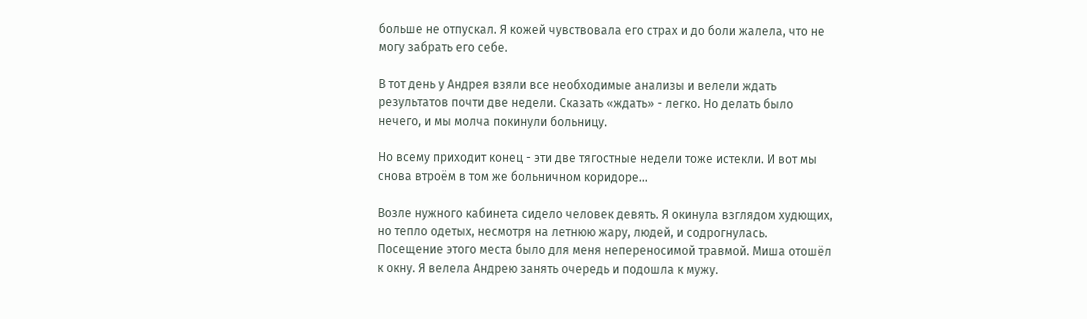больше не отпускал. Я кожей чувствовала его страх и до боли жалела, что не могу забрать его себе.

В тот день у Андрея взяли все необходимые анализы и велели ждать результатов почти две недели. Сказать «ждать» - легко. Но делать было нечего, и мы молча покинули больницу.

Но всему приходит конец - эти две тягостные недели тоже истекли. И вот мы снова втроём в том же больничном коридоре…

Возле нужного кабинета сидело человек девять. Я окинула взглядом худющих, но тепло одетых, несмотря на летнюю жару, людей, и содрогнулась. Посещение этого места было для меня непереносимой травмой. Миша отошёл к окну. Я велела Андрею занять очередь и подошла к мужу.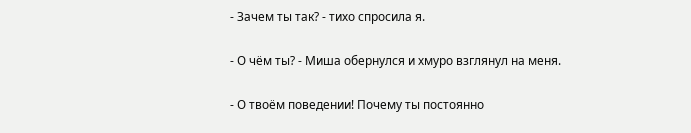- Зачем ты так? - тихо спросила я.

- О чём ты? - Миша обернулся и хмуро взглянул на меня.

- О твоём поведении! Почему ты постоянно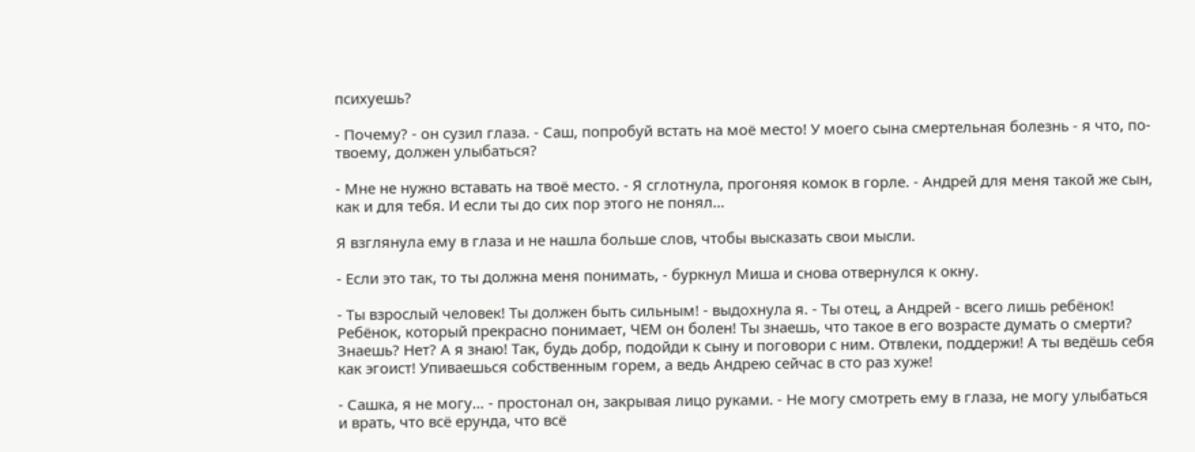психуешь?

- Почему? - он сузил глаза. - Саш, попробуй встать на моё место! У моего сына смертельная болезнь - я что, по-твоему, должен улыбаться?

- Мне не нужно вставать на твоё место. - Я сглотнула, прогоняя комок в горле. - Андрей для меня такой же сын, как и для тебя. И если ты до сих пор этого не понял…

Я взглянула ему в глаза и не нашла больше слов, чтобы высказать свои мысли.

- Если это так, то ты должна меня понимать, - буркнул Миша и снова отвернулся к окну.

- Ты взрослый человек! Ты должен быть сильным! - выдохнула я. - Ты отец, а Андрей - всего лишь ребёнок! Ребёнок, который прекрасно понимает, ЧЕМ он болен! Ты знаешь, что такое в его возрасте думать о смерти? Знаешь? Нет? А я знаю! Так, будь добр, подойди к сыну и поговори с ним. Отвлеки, поддержи! А ты ведёшь себя как эгоист! Упиваешься собственным горем, а ведь Андрею сейчас в сто раз хуже!

- Сашка, я не могу… - простонал он, закрывая лицо руками. - Не могу смотреть ему в глаза, не могу улыбаться и врать, что всё ерунда, что всё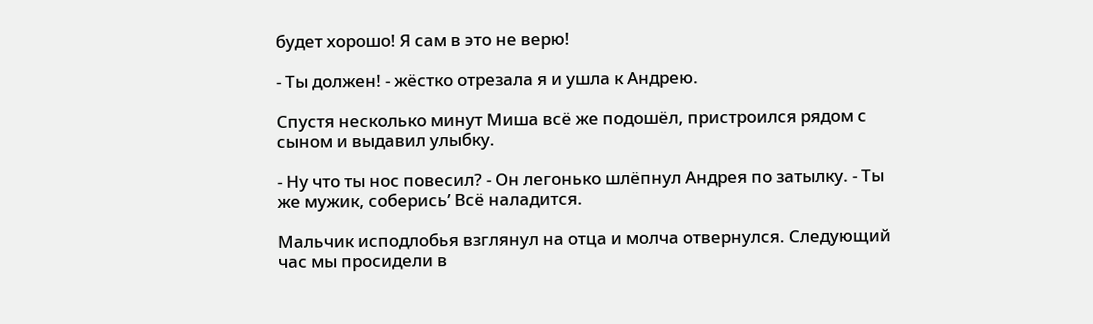будет хорошо! Я сам в это не верю!

- Ты должен! - жёстко отрезала я и ушла к Андрею.

Спустя несколько минут Миша всё же подошёл, пристроился рядом с сыном и выдавил улыбку.

- Ну что ты нос повесил? - Он легонько шлёпнул Андрея по затылку. - Ты же мужик, соберись’ Всё наладится.

Мальчик исподлобья взглянул на отца и молча отвернулся. Следующий час мы просидели в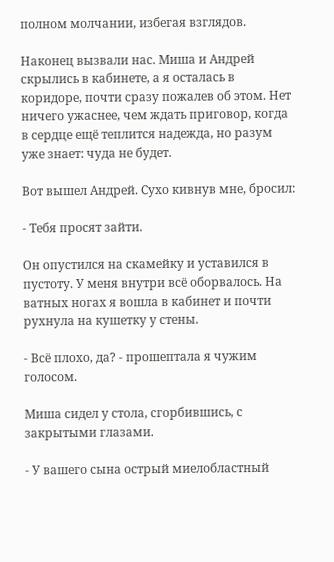полном молчании, избегая взглядов.

Наконец вызвали нас. Миша и Андрей скрылись в кабинете, а я осталась в коридоре, почти сразу пожалев об этом. Нет ничего ужаснее, чем ждать приговор, когда в сердце ещё теплится надежда, но разум уже знает: чуда не будет.

Вот вышел Андрей. Сухо кивнув мне, бросил:

- Тебя просят зайти.

Он опустился на скамейку и уставился в пустоту. У меня внутри всё оборвалось. На ватных ногах я вошла в кабинет и почти рухнула на кушетку у стены.

- Всё плохо, да? - прошептала я чужим голосом.

Миша сидел у стола, сгорбившись, с закрытыми глазами.

- У вашего сына острый миелобластный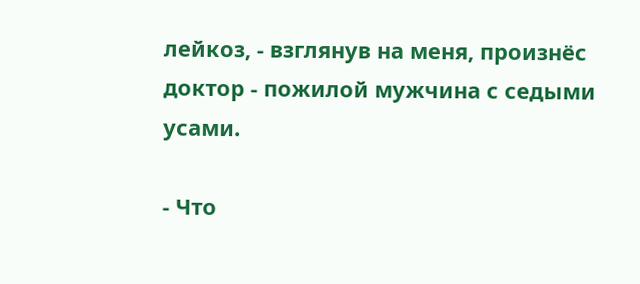лейкоз, - взглянув на меня, произнёс доктор - пожилой мужчина с седыми усами.

- Что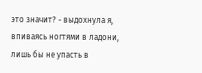это значит? - выдохнула я, впиваясь ногтями в ладони, лишь бы не упасть в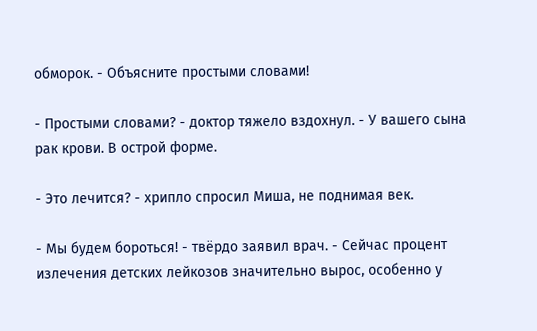обморок. - Объясните простыми словами!

- Простыми словами? - доктор тяжело вздохнул. - У вашего сына рак крови. В острой форме.

- Это лечится? - хрипло спросил Миша, не поднимая век.

- Мы будем бороться! - твёрдо заявил врач. - Сейчас процент излечения детских лейкозов значительно вырос, особенно у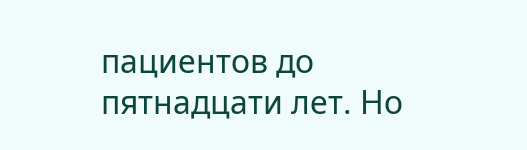пациентов до пятнадцати лет. Но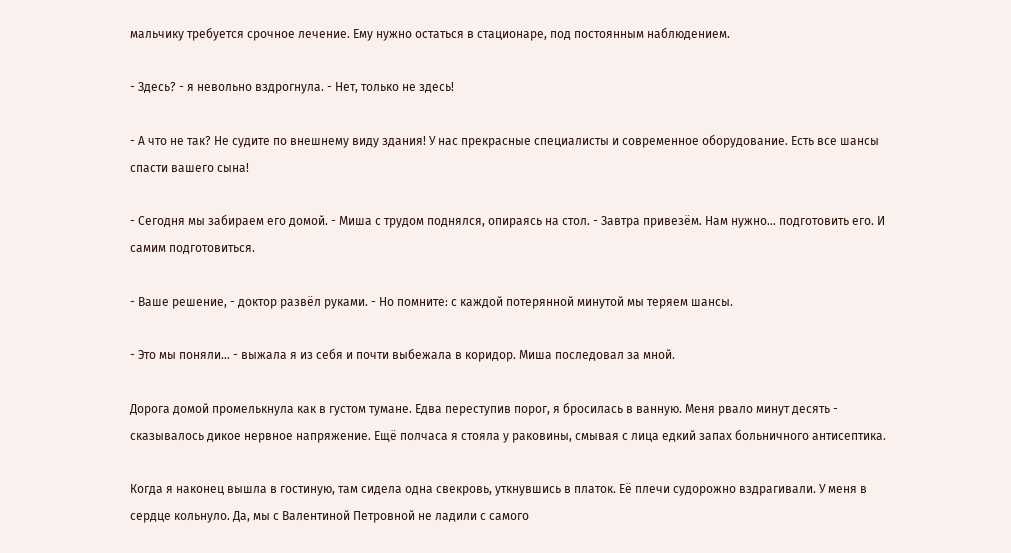мальчику требуется срочное лечение. Ему нужно остаться в стационаре, под постоянным наблюдением.

- Здесь? - я невольно вздрогнула. - Нет, только не здесь!

- А что не так? Не судите по внешнему виду здания! У нас прекрасные специалисты и современное оборудование. Есть все шансы спасти вашего сына!

- Сегодня мы забираем его домой. - Миша с трудом поднялся, опираясь на стол. - Завтра привезём. Нам нужно… подготовить его. И самим подготовиться.

- Ваше решение, - доктор развёл руками. - Но помните: с каждой потерянной минутой мы теряем шансы.

- Это мы поняли… - выжала я из себя и почти выбежала в коридор. Миша последовал за мной.

Дорога домой промелькнула как в густом тумане. Едва переступив порог, я бросилась в ванную. Меня рвало минут десять - сказывалось дикое нервное напряжение. Ещё полчаса я стояла у раковины, смывая с лица едкий запах больничного антисептика.

Когда я наконец вышла в гостиную, там сидела одна свекровь, уткнувшись в платок. Её плечи судорожно вздрагивали. У меня в сердце кольнуло. Да, мы с Валентиной Петровной не ладили с самого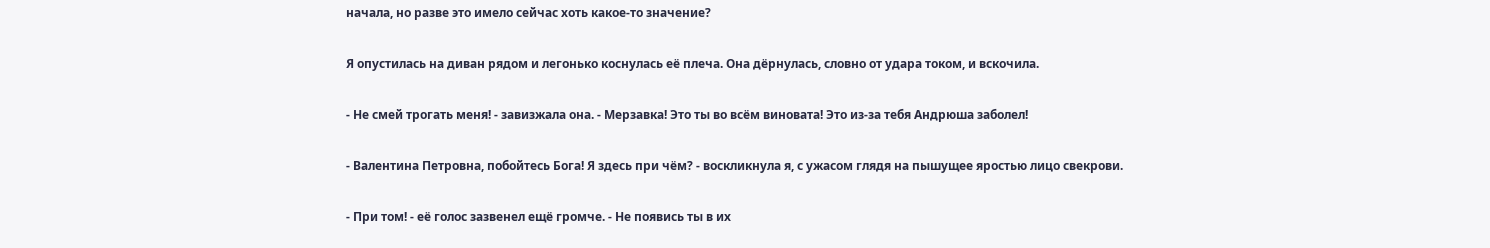начала, но разве это имело сейчас хоть какое-то значение?

Я опустилась на диван рядом и легонько коснулась её плеча. Она дёрнулась, словно от удара током, и вскочила.

- Не смей трогать меня! - завизжала она. - Мерзавка! Это ты во всём виновата! Это из-за тебя Андрюша заболел!

- Валентина Петровна, побойтесь Бога! Я здесь при чём? - воскликнула я, с ужасом глядя на пышущее яростью лицо свекрови.

- При том! - её голос зазвенел ещё громче. - Не появись ты в их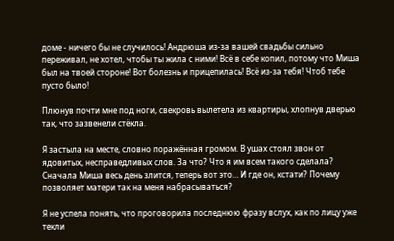доме - ничего бы не случилось! Андрюша из-за вашей свадьбы сильно переживал, не хотел, чтобы ты жила с ними! Всё в себе копил, потому что Миша был на твоей стороне! Вот болезнь и прицепилась! Всё из-за тебя! Чтоб тебе пусто было!

Плюнув почти мне под ноги, свекровь вылетела из квартиры, хлопнув дверью так, что зазвенели стёкла.

Я застыла на месте, словно поражённая громом. В ушах стоял звон от ядовитых, несправедливых слов. За что? Что я им всем такого сделала? Сначала Миша весь день злится, теперь вот это… И где он, кстати? Почему позволяет матери так на меня набрасываться?

Я не успела понять, что проговорила последнюю фразу вслух, как по лицу уже текли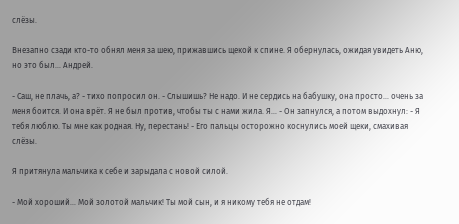слёзы.

Внезапно сзади кто-то обнял меня за шею, прижавшись щекой к спине. Я обернулась, ожидая увидеть Аню, но это был… Андрей.

- Саш, не плачь, а? - тихо попросил он. - Слышишь? Не надо. И не сердись на бабушку, она просто… очень за меня боится. И она врёт. Я не был против, чтобы ты с нами жила. Я… - Он запнулся, а потом выдохнул: - Я тебя люблю. Ты мне как родная. Ну, перестань! - Его пальцы осторожно коснулись моей щеки, смахивая слёзы.

Я притянула мальчика к себе и зарыдала с новой силой.

- Мой хороший… Мой золотой мальчик! Ты мой сын, и я никому тебя не отдам!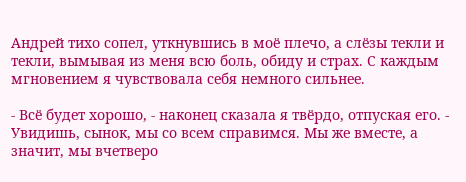Андрей тихо сопел, уткнувшись в моё плечо, а слёзы текли и текли, вымывая из меня всю боль, обиду и страх. С каждым мгновением я чувствовала себя немного сильнее.

- Всё будет хорошо, - наконец сказала я твёрдо, отпуская его. - Увидишь, сынок, мы со всем справимся. Мы же вместе, а значит, мы вчетверо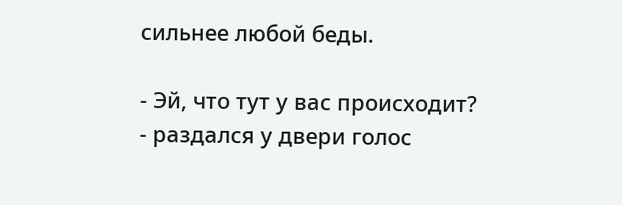сильнее любой беды.

- Эй, что тут у вас происходит? - раздался у двери голос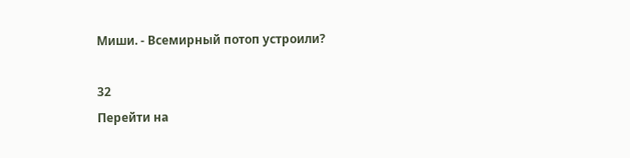Миши. - Всемирный потоп устроили?

32
Перейти на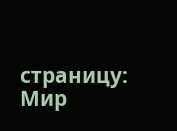страницу:
Мир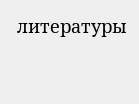литературы